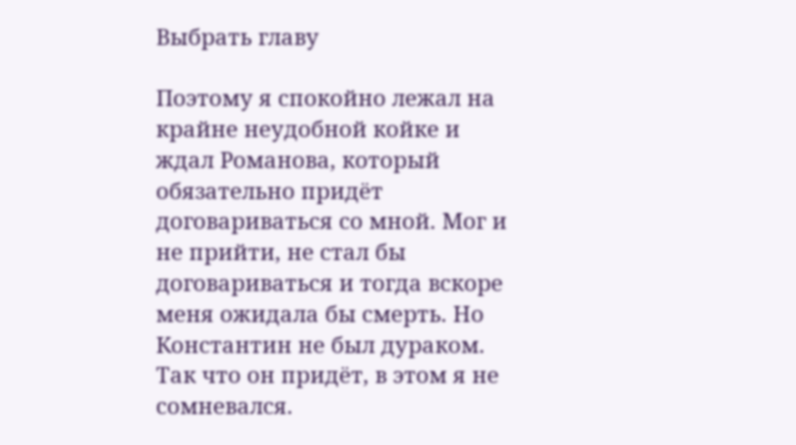Выбрать главу

Поэтому я спокойно лежал на крайне неудобной койке и ждал Романова, который обязательно придёт договариваться со мной. Мог и не прийти, не стал бы договариваться и тогда вскоре меня ожидала бы смерть. Но Константин не был дураком. Так что он придёт, в этом я не сомневался.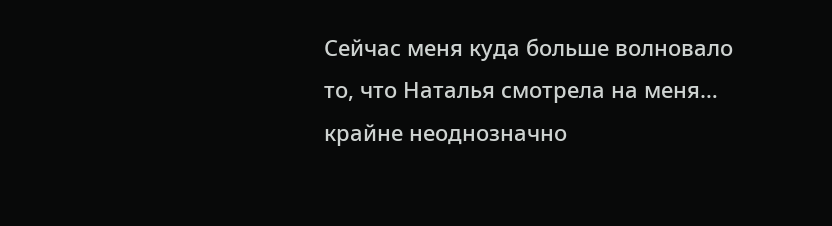Сейчас меня куда больше волновало то, что Наталья смотрела на меня… крайне неоднозначно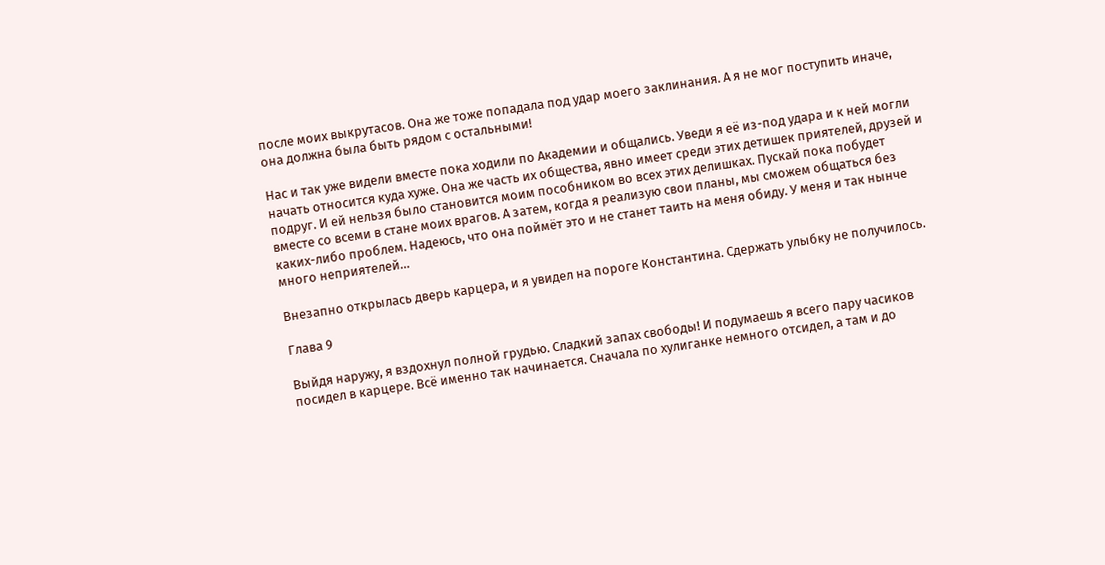после моих выкрутасов. Она же тоже попадала под удар моего заклинания. А я не мог поступить иначе, она должна была быть рядом с остальными!

Нас и так уже видели вместе пока ходили по Академии и общались. Уведи я её из-под удара и к ней могли начать относится куда хуже. Она же часть их общества, явно имеет среди этих детишек приятелей, друзей и подруг. И ей нельзя было становится моим пособником во всех этих делишках. Пускай пока побудет вместе со всеми в стане моих врагов. А затем, когда я реализую свои планы, мы сможем общаться без каких-либо проблем. Надеюсь, что она поймёт это и не станет таить на меня обиду. У меня и так нынче много неприятелей…

Внезапно открылась дверь карцера, и я увидел на пороге Константина. Сдержать улыбку не получилось.

Глава 9

Выйдя наружу, я вздохнул полной грудью. Сладкий запах свободы! И подумаешь я всего пару часиков посидел в карцере. Всё именно так начинается. Сначала по хулиганке немного отсидел, а там и до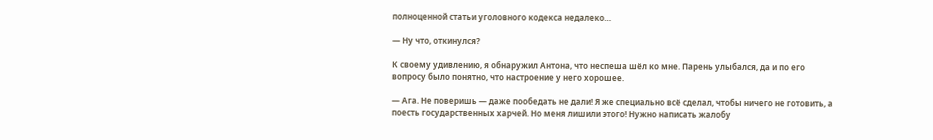полноценной статьи уголовного кодекса недалеко…

— Ну что, откинулся?

К своему удивлению, я обнаружил Антона, что неспеша шёл ко мне. Парень улыбался, да и по его вопросу было понятно, что настроение у него хорошее.

— Ага. Не поверишь — даже пообедать не дали! Я же специально всё сделал, чтобы ничего не готовить, а поесть государственных харчей. Но меня лишили этого! Нужно написать жалобу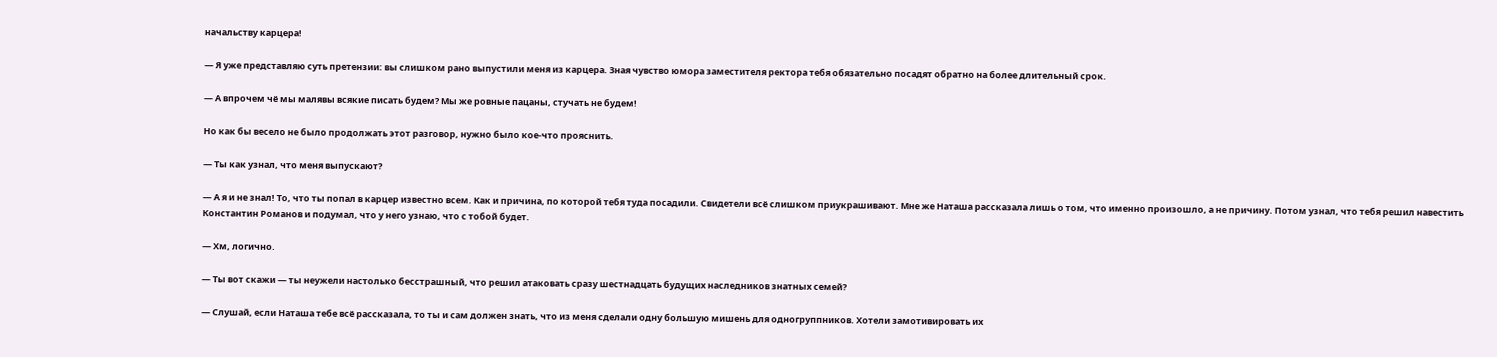начальству карцера!

— Я уже представляю суть претензии: вы слишком рано выпустили меня из карцера. Зная чувство юмора заместителя ректора тебя обязательно посадят обратно на более длительный срок.

— А впрочем чё мы малявы всякие писать будем? Мы же ровные пацаны, стучать не будем!

Но как бы весело не было продолжать этот разговор, нужно было кое-что прояснить.

— Ты как узнал, что меня выпускают?

— А я и не знал! То, что ты попал в карцер известно всем. Как и причина, по которой тебя туда посадили. Свидетели всё слишком приукрашивают. Мне же Наташа рассказала лишь о том, что именно произошло, а не причину. Потом узнал, что тебя решил навестить Константин Романов и подумал, что у него узнаю, что с тобой будет.

— Хм, логично.

— Ты вот скажи — ты неужели настолько бесстрашный, что решил атаковать сразу шестнадцать будущих наследников знатных семей?

— Слушай, если Наташа тебе всё рассказала, то ты и сам должен знать, что из меня сделали одну большую мишень для одногруппников. Хотели замотивировать их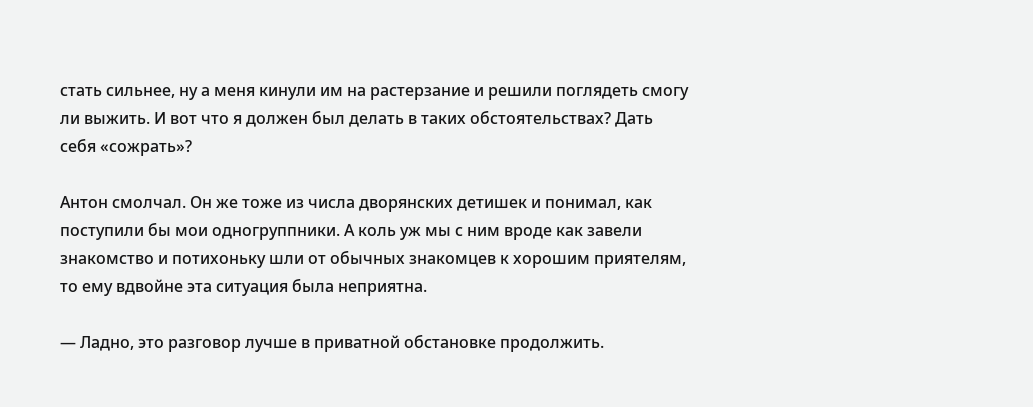стать сильнее, ну а меня кинули им на растерзание и решили поглядеть смогу ли выжить. И вот что я должен был делать в таких обстоятельствах? Дать себя «сожрать»?

Антон смолчал. Он же тоже из числа дворянских детишек и понимал, как поступили бы мои одногруппники. А коль уж мы с ним вроде как завели знакомство и потихоньку шли от обычных знакомцев к хорошим приятелям, то ему вдвойне эта ситуация была неприятна.

— Ладно, это разговор лучше в приватной обстановке продолжить.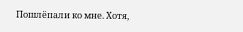Пошлёпали ко мне. Хотя,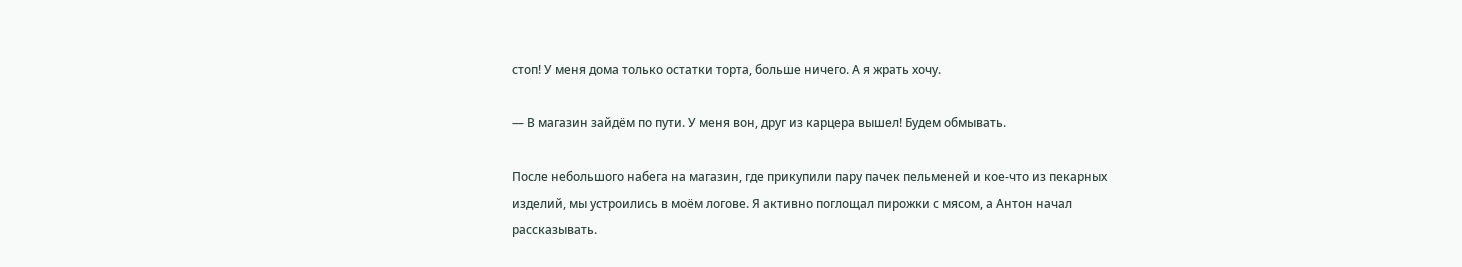стоп! У меня дома только остатки торта, больше ничего. А я жрать хочу.

— В магазин зайдём по пути. У меня вон, друг из карцера вышел! Будем обмывать.

После небольшого набега на магазин, где прикупили пару пачек пельменей и кое-что из пекарных изделий, мы устроились в моём логове. Я активно поглощал пирожки с мясом, а Антон начал рассказывать.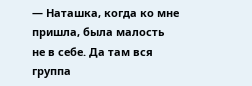— Наташка, когда ко мне пришла, была малость не в себе. Да там вся группа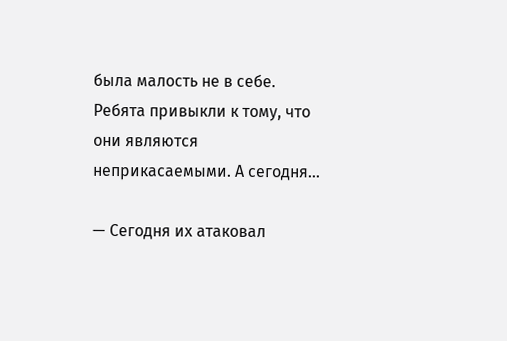была малость не в себе. Ребята привыкли к тому, что они являются неприкасаемыми. А сегодня…

— Сегодня их атаковал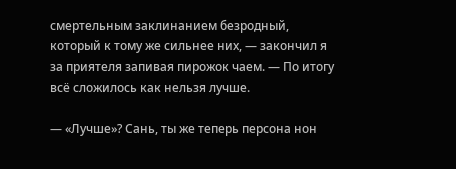смертельным заклинанием безродный, который к тому же сильнее них, — закончил я за приятеля запивая пирожок чаем. — По итогу всё сложилось как нельзя лучше.

— «Лучше»? Сань, ты же теперь персона нон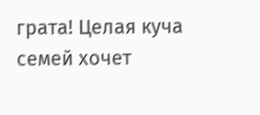грата! Целая куча семей хочет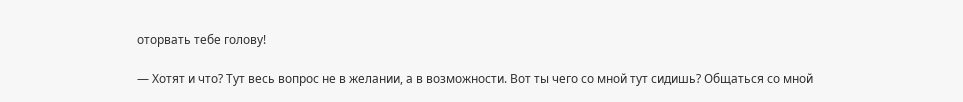оторвать тебе голову!

— Хотят и что? Тут весь вопрос не в желании, а в возможности. Вот ты чего со мной тут сидишь? Общаться со мной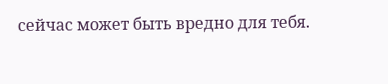сейчас может быть вредно для тебя.